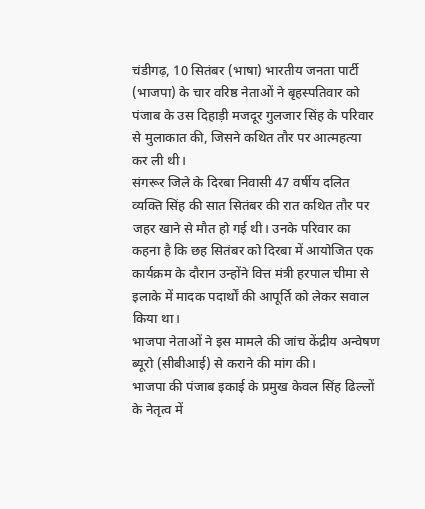चंडीगढ़, 10 सितंबर (भाषा) भारतीय जनता पार्टी (भाजपा) के चार वरिष्ठ नेताओं ने बृहस्पतिवार को पंजाब के उस दिहाड़ी मजदूर गुलजार सिंह के परिवार से मुलाकात की, जिसने कथित तौर पर आत्महत्या कर ली थी।
संगरूर जिले के दिरबा निवासी 47 वर्षीय दलित व्यक्ति सिंह की सात सितंबर की रात कथित तौर पर जहर खाने से मौत हो गई थी। उनके परिवार का कहना है कि छह सितंबर को दिरबा में आयोजित एक कार्यक्रम के दौरान उन्होंने वित्त मंत्री हरपाल चीमा से इलाके में मादक पदार्थों की आपूर्ति को लेकर सवाल किया था।
भाजपा नेताओं ने इस मामले की जांच केंद्रीय अन्वेषण ब्यूरो (सीबीआई) से कराने की मांग की।
भाजपा की पंजाब इकाई के प्रमुख केवल सिंह ढिल्लों के नेतृत्व में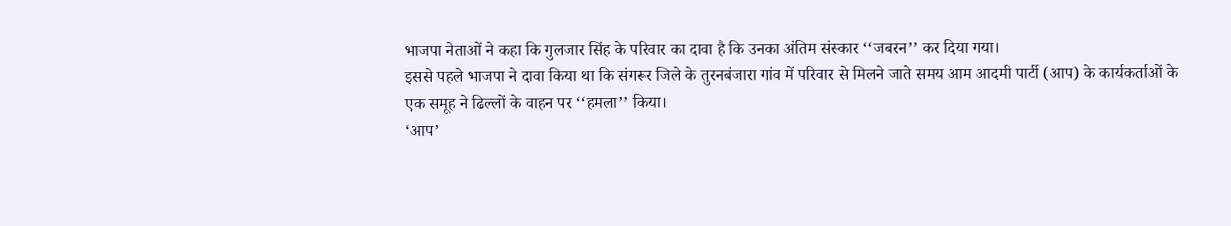भाजपा नेताओं ने कहा कि गुलजार सिंह के परिवार का दावा है कि उनका अंतिम संस्कार ‘‘जबरन’’ कर दिया गया।
इससे पहले भाजपा ने दावा किया था कि संगरूर जिले के तुरनबंजारा गांव में परिवार से मिलने जाते समय आम आदमी पार्टी (आप) के कार्यकर्ताओं के एक समूह ने ढिल्लों के वाहन पर ‘‘हमला’’ किया।
‘आप’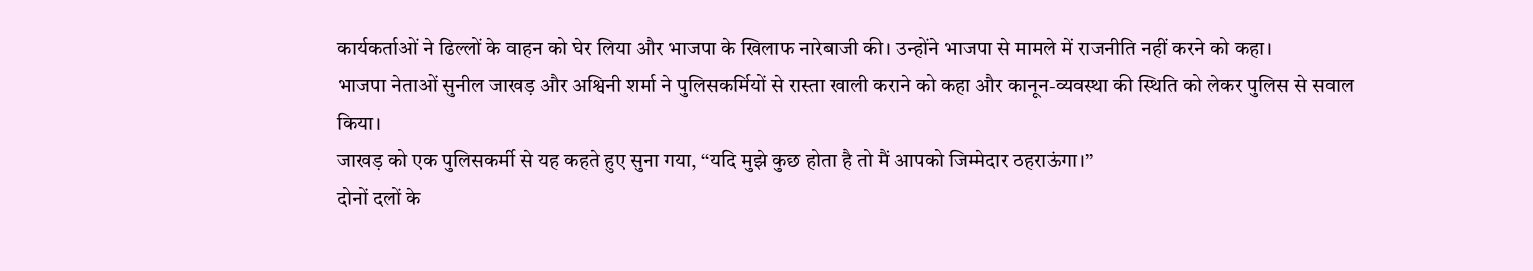कार्यकर्ताओं ने ढिल्लों के वाहन को घेर लिया और भाजपा के खिलाफ नारेबाजी की। उन्होंने भाजपा से मामले में राजनीति नहीं करने को कहा।
भाजपा नेताओं सुनील जाखड़ और अश्विनी शर्मा ने पुलिसकर्मियों से रास्ता खाली कराने को कहा और कानून-व्यवस्था की स्थिति को लेकर पुलिस से सवाल किया।
जाखड़ को एक पुलिसकर्मी से यह कहते हुए सुना गया, ‘‘यदि मुझे कुछ होता है तो मैं आपको जिम्मेदार ठहराऊंगा।’’
दोनों दलों के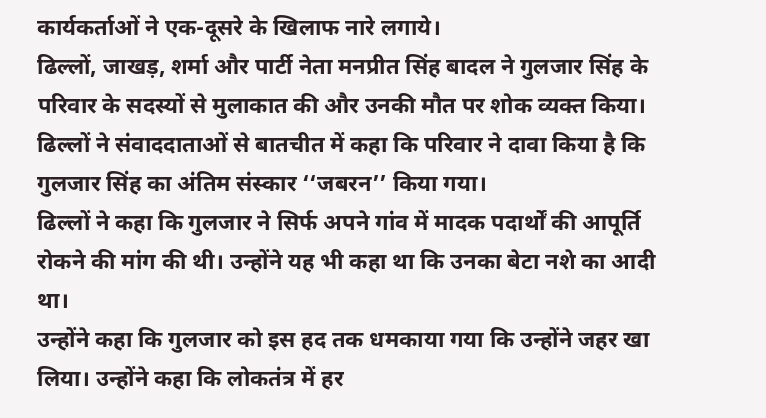कार्यकर्ताओं ने एक-दूसरे के खिलाफ नारे लगाये।
ढिल्लों, जाखड़, शर्मा और पार्टी नेता मनप्रीत सिंह बादल ने गुलजार सिंह के परिवार के सदस्यों से मुलाकात की और उनकी मौत पर शोक व्यक्त किया।
ढिल्लों ने संवाददाताओं से बातचीत में कहा कि परिवार ने दावा किया है कि गुलजार सिंह का अंतिम संस्कार ‘‘जबरन’’ किया गया।
ढिल्लों ने कहा कि गुलजार ने सिर्फ अपने गांव में मादक पदार्थों की आपूर्ति रोकने की मांग की थी। उन्होंने यह भी कहा था कि उनका बेटा नशे का आदी था।
उन्होंने कहा कि गुलजार को इस हद तक धमकाया गया कि उन्होंने जहर खा लिया। उन्होंने कहा कि लोकतंत्र में हर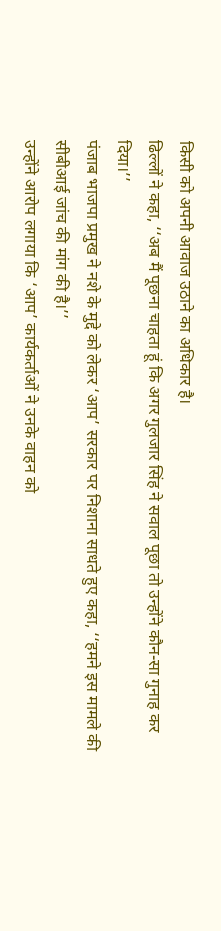किसी को अपनी आवाज उठाने का अधिकार है।
ढिल्लों ने कहा, ‘‘अब मैं पूछना चाहता हूं कि अगर गुलजार सिंह ने सवाल पूछा तो उन्होंने कौन-सा गुनाह कर दिया।’’
पंजाब भाजपा प्रमुख ने नशे के मुद्दे को लेकर ‘आप’ सरकार पर निशाना साधते हुए कहा, ‘‘हमने इस मामले की सीबीआई जांच की मांग की है।’’
उन्होंने आरोप लगाया कि ‘आप’ कार्यकर्ताओं ने उनके वाहन को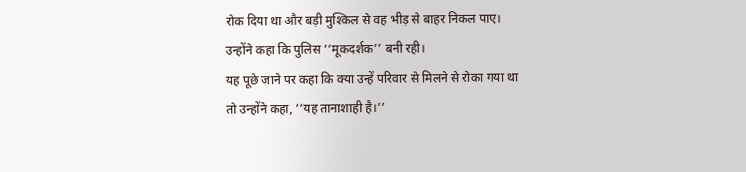रोक दिया था और बड़ी मुश्किल से वह भीड़ से बाहर निकल पाए। उन्होंने कहा कि पुलिस ‘‘मूकदर्शक’’ बनी रही।
यह पूछे जाने पर कहा कि क्या उन्हें परिवार से मिलने से रोका गया था तो उन्होंने कहा, ‘‘यह तानाशाही है।’’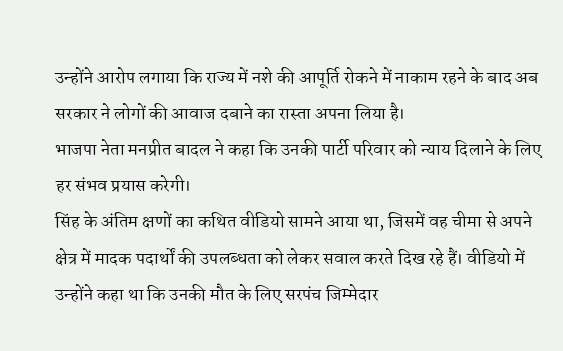उन्होंने आरोप लगाया कि राज्य में नशे की आपूर्ति रोकने में नाकाम रहने के बाद अब सरकार ने लोगों की आवाज दबाने का रास्ता अपना लिया है।
भाजपा नेता मनप्रीत बादल ने कहा कि उनकी पार्टी परिवार को न्याय दिलाने के लिए हर संभव प्रयास करेगी।
सिंह के अंतिम क्षणों का कथित वीडियो सामने आया था, जिसमें वह चीमा से अपने क्षेत्र में मादक पदार्थों की उपलब्धता को लेकर सवाल करते दिख रहे हैं। वीडियो में उन्होंने कहा था कि उनकी मौत के लिए सरपंच जिम्मेदार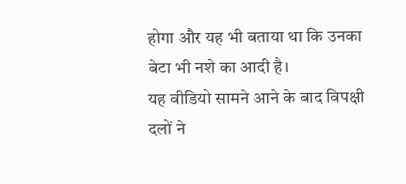होगा और यह भी बताया था कि उनका बेटा भी नशे का आदी है।
यह वीडियो सामने आने के बाद विपक्षी दलों ने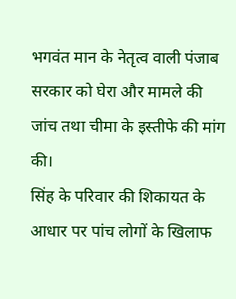भगवंत मान के नेतृत्व वाली पंजाब सरकार को घेरा और मामले की जांच तथा चीमा के इस्तीफे की मांग की।
सिंह के परिवार की शिकायत के आधार पर पांच लोगों के खिलाफ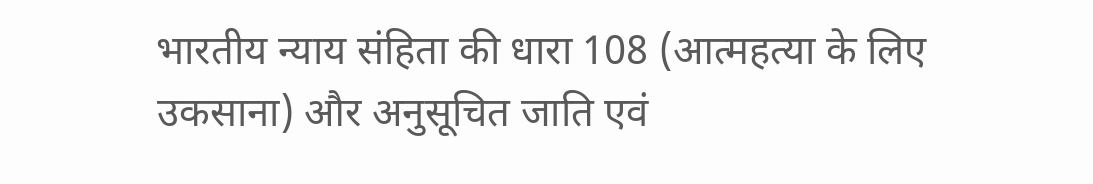भारतीय न्याय संहिता की धारा 108 (आत्महत्या के लिए उकसाना) और अनुसूचित जाति एवं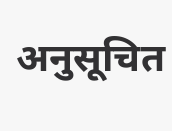अनुसूचित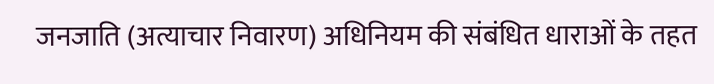जनजाति (अत्याचार निवारण) अधिनियम की संबंधित धाराओं के तहत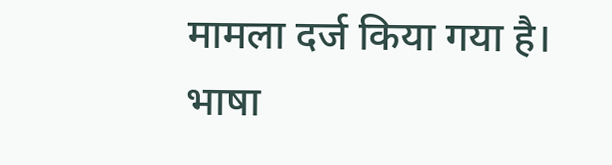मामला दर्ज किया गया है।
भाषा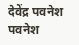देवेंद्र पवनेश
पवनेश